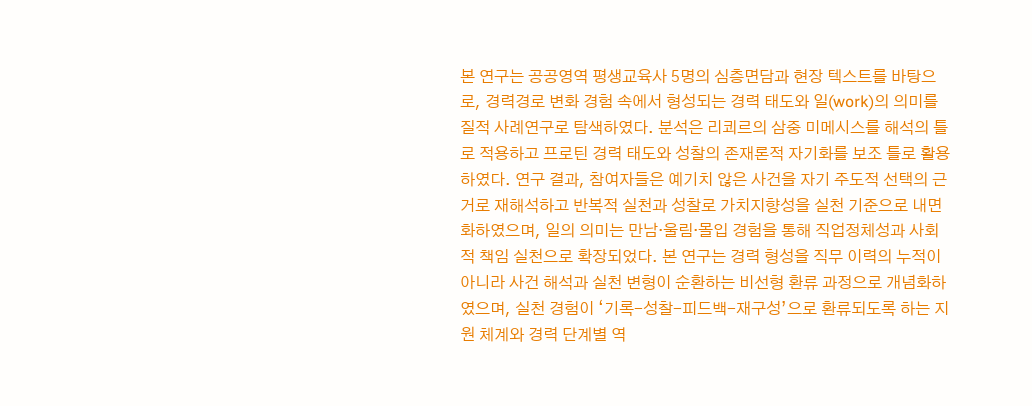본 연구는 공공영역 평생교육사 5명의 심층면담과 현장 텍스트를 바탕으로, 경력경로 변화 경험 속에서 형성되는 경력 태도와 일(work)의 의미를 질적 사례연구로 탐색하였다. 분석은 리쾨르의 삼중 미메시스를 해석의 틀로 적용하고 프로틴 경력 태도와 성찰의 존재론적 자기화를 보조 틀로 활용하였다. 연구 결과, 참여자들은 예기치 않은 사건을 자기 주도적 선택의 근거로 재해석하고 반복적 실천과 성찰로 가치지향성을 실천 기준으로 내면화하였으며, 일의 의미는 만남·울림·몰입 경험을 통해 직업정체성과 사회적 책임 실천으로 확장되었다. 본 연구는 경력 형성을 직무 이력의 누적이 아니라 사건 해석과 실천 변형이 순환하는 비선형 환류 과정으로 개념화하였으며, 실천 경험이 ‘기록-성찰-피드백-재구성’으로 환류되도록 하는 지원 체계와 경력 단계별 역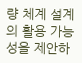량 체계 설계의 활용 가능성을 제안하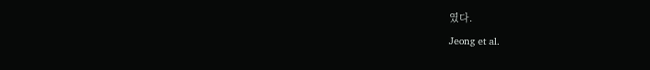였다.
Jeong et al.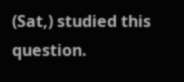(Sat,) studied this question.